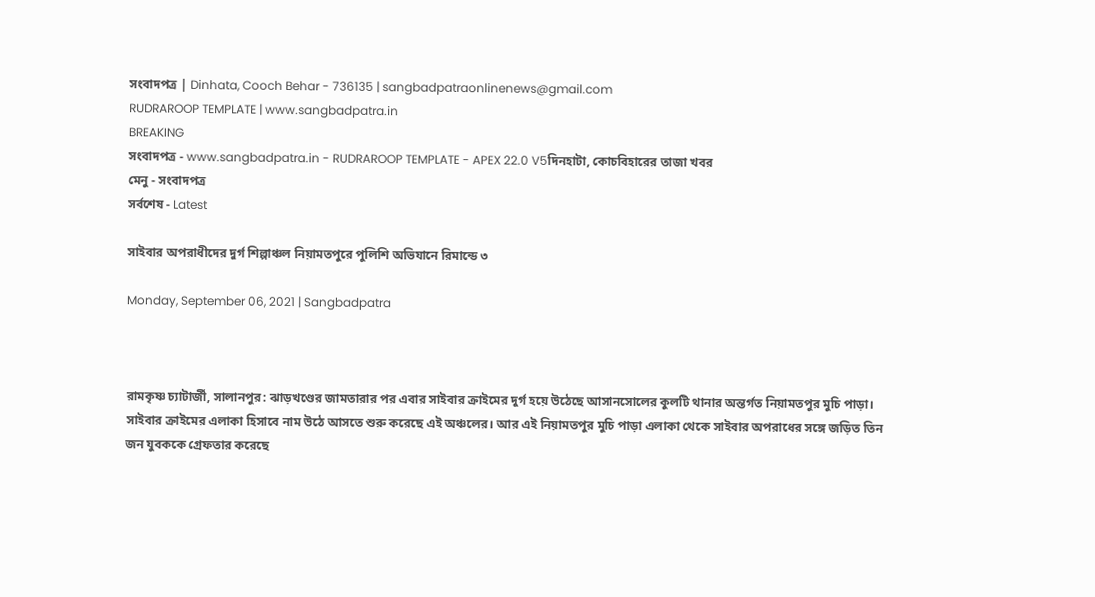সংবাদপত্র | Dinhata, Cooch Behar - 736135 | sangbadpatraonlinenews@gmail.com
RUDRAROOP TEMPLATE | www.sangbadpatra.in
BREAKING
সংবাদপত্র - www.sangbadpatra.in - RUDRAROOP TEMPLATE - APEX 22.0 V5দিনহাটা, কোচবিহারের তাজা খবর
মেনু - সংবাদপত্র
সর্বশেষ - Latest

সাইবার অপরাধীদের দুর্গ শিল্পাঞ্চল নিয়ামতপুরে পুলিশি অভিযানে রিমান্ডে ৩

Monday, September 06, 2021 | Sangbadpatra



রামকৃষ্ণ চ্যাটার্জী, সালানপুর: ঝাড়খণ্ডের জামতারার পর এবার সাইবার ক্রাইমের দুর্গ হয়ে উঠেছে আসানসোলের কুলটি থানার অন্তর্গত নিয়ামতপুর মুচি পাড়া। সাইবার ক্রাইমের এলাকা হিসাবে নাম উঠে আসতে শুরু করেছে এই অঞ্চলের। আর এই নিয়ামতপুর মুচি পাড়া এলাকা থেকে সাইবার অপরাধের সঙ্গে জড়িত তিন  জন যুবককে গ্রেফতার করেছে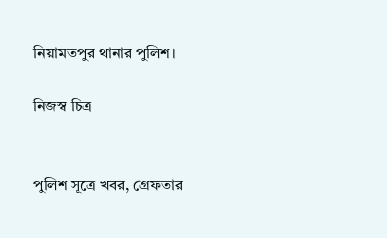নিয়ামতপুর থানার পুলিশ।

নিজস্ব চিত্র


পুলিশ সূত্রে খবর, গ্রেফতার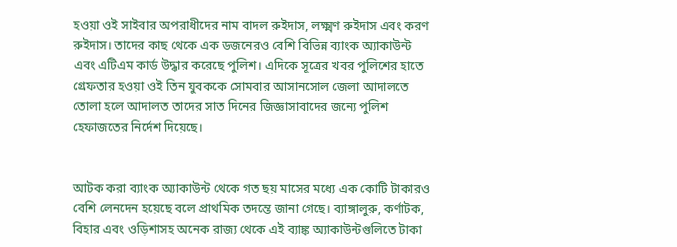হওয়া ওই সাইবার অপরাধীদের নাম বাদল রুইদাস, লক্ষ্মণ রুইদাস এবং করণ রুইদাস। তাদের কাছ থেকে এক ডজনেরও বেশি বিভিন্ন ব্যাংক অ্যাকাউন্ট এবং এটিএম কার্ড উদ্ধার করেছে পুলিশ। এদিকে সূত্রের খবর পুলিশের হাতে গ্রেফতার হওয়া ওই তিন যুবককে সোমবার আসানসোল জেলা আদালতে তোলা হলে আদালত তাদের সাত দিনের জিজ্ঞাসাবাদের জন্যে পুলিশ হেফাজতের নির্দেশ দিয়েছে।


আটক করা ব্যাংক অ্যাকাউন্ট থেকে গত ছয় মাসের মধ্যে এক কোটি টাকারও বেশি লেনদেন হয়েছে বলে প্রাথমিক তদন্তে জানা গেছে। ব্যাঙ্গালুরু, কর্ণাটক, বিহার এবং ওড়িশাসহ অনেক রাজ্য থেকে এই ব্যাঙ্ক অ্যাকাউন্টগুলিতে টাকা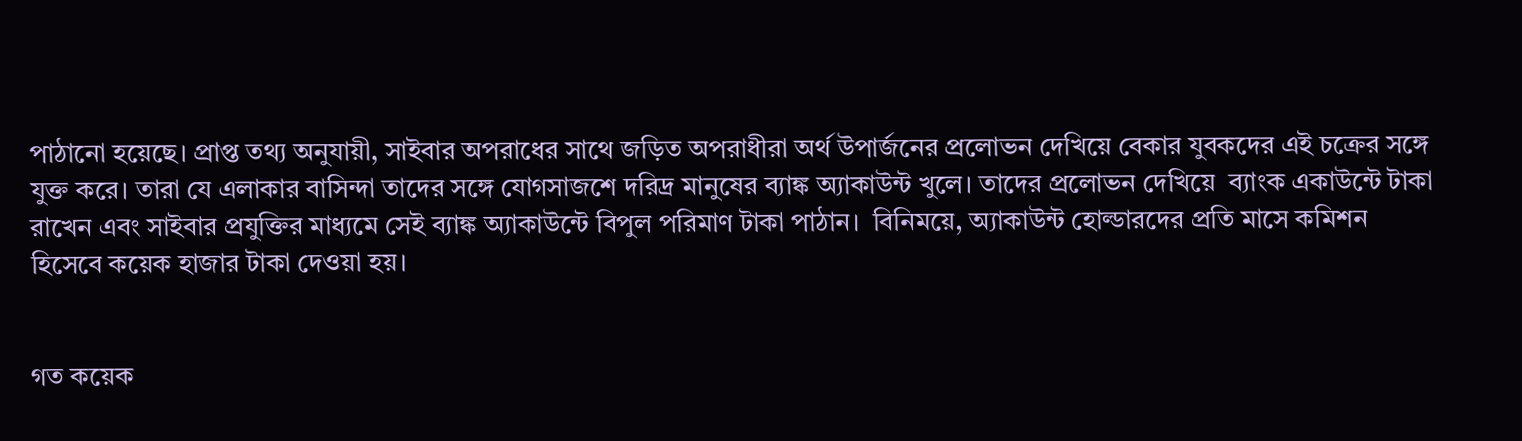পাঠানো হয়েছে। প্রাপ্ত তথ্য অনুযায়ী, সাইবার অপরাধের সাথে জড়িত অপরাধীরা অর্থ উপার্জনের প্রলোভন দেখিয়ে বেকার যুবকদের এই চক্রের সঙ্গে যুক্ত করে। তারা যে এলাকার বাসিন্দা তাদের সঙ্গে যোগসাজশে দরিদ্র মানুষের ব্যাঙ্ক অ্যাকাউন্ট খুলে। তাদের প্রলোভন দেখিয়ে  ব্যাংক একাউন্টে টাকা রাখেন এবং সাইবার প্রযুক্তির মাধ্যমে সেই ব্যাঙ্ক অ্যাকাউন্টে বিপুল পরিমাণ টাকা পাঠান।  বিনিময়ে, অ্যাকাউন্ট হোল্ডারদের প্রতি মাসে কমিশন হিসেবে কয়েক হাজার টাকা দেওয়া হয়।


গত কয়েক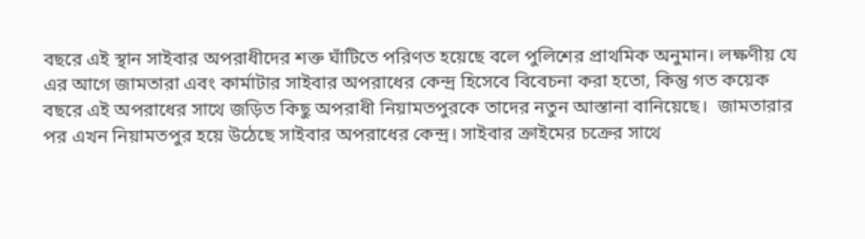বছরে এই স্থান সাইবার অপরাধীদের শক্ত ঘাঁটিতে পরিণত হয়েছে বলে পুলিশের প্রাথমিক অনুমান। লক্ষণীয় যে এর আগে জামতারা এবং কার্মাটার সাইবার অপরাধের কেন্দ্র হিসেবে বিবেচনা করা হতো, কিন্তু গত কয়েক বছরে এই অপরাধের সাথে জড়িত কিছু অপরাধী নিয়ামতপুরকে তাদের নতুন আস্তানা বানিয়েছে।  জামতারার পর এখন নিয়ামতপুর হয়ে উঠেছে সাইবার অপরাধের কেন্দ্র। সাইবার ক্রাইমের চক্রের সাথে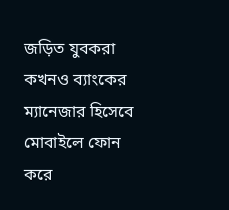জড়িত যুবকরা কখনও ব্যাংকের ম্যানেজার হিসেবে মোবাইলে ফোন করে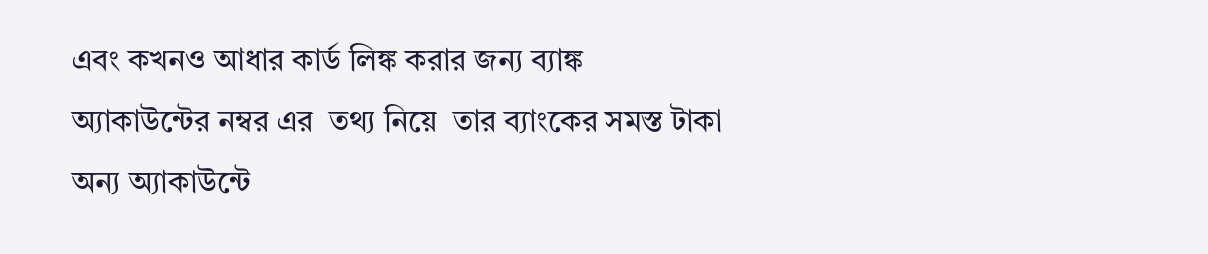এবং কখনও আধার কার্ড লিঙ্ক করার জন্য ব্যাঙ্ক অ্যাকাউন্টের নম্বর এর  তথ্য নিয়ে  তার ব্যাংকের সমস্ত টাকা অন্য অ্যাকাউন্টে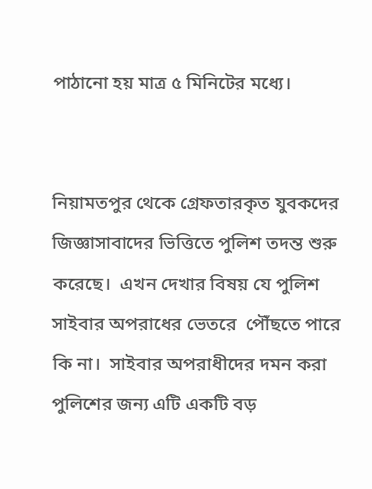পাঠানো হয় মাত্র ৫ মিনিটের মধ্যে।


নিয়ামতপুর থেকে গ্রেফতারকৃত যুবকদের জিজ্ঞাসাবাদের ভিত্তিতে পুলিশ তদন্ত শুরু করেছে।  এখন দেখার বিষয় যে পুলিশ সাইবার অপরাধের ভেতরে  পৌঁছতে পারে কি না।  সাইবার অপরাধীদের দমন করা পুলিশের জন্য এটি একটি বড়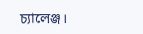চ্যালেঞ্জ।